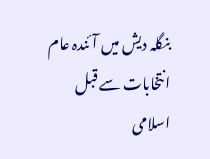بنگلہ دیش میں آئندہ عام انتخابات سے قبل اسلامی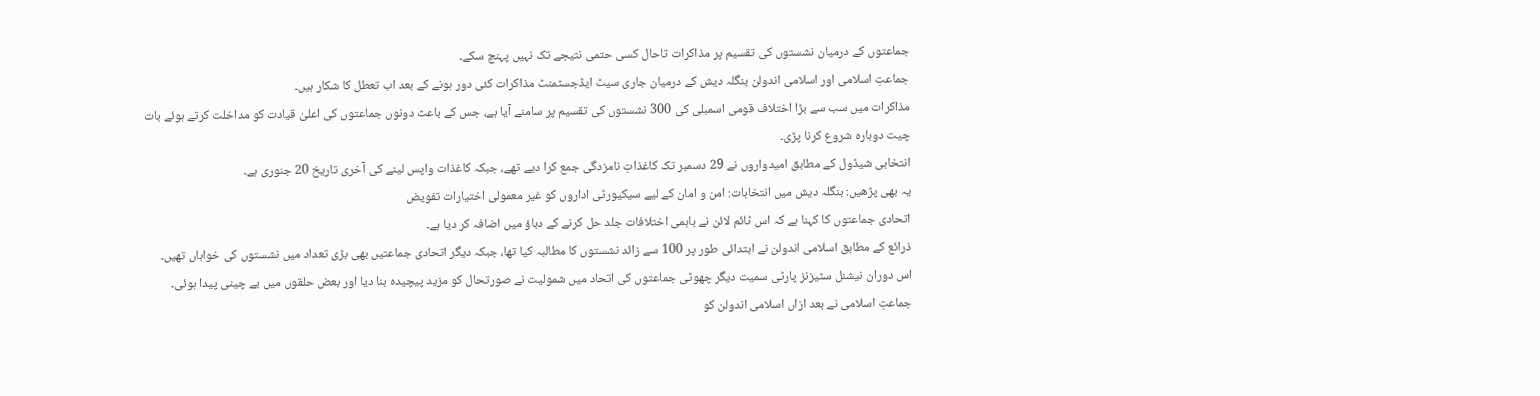جماعتوں کے درمیان نشستوں کی تقسیم پر مذاکرات تاحال کسی حتمی نتیجے تک نہیں پہنچ سکے۔
جماعتِ اسلامی اور اسلامی اندولن بنگلہ دیش کے درمیان جاری سیٹ ایڈجسٹمنٹ مذاکرات کئی دور ہونے کے بعد اب تعطل کا شکار ہیں۔
مذاکرات میں سب سے بڑا اختلاف قومی اسمبلی کی 300 نشستوں کی تقسیم پر سامنے آیا ہے، جس کے باعث دونوں جماعتوں کی اعلیٰ قیادت کو مداخلت کرتے ہوئے بات چیت دوبارہ شروع کرنا پڑی۔
انتخابی شیڈول کے مطابق امیدواروں نے 29 دسمبر تک کاغذاتِ نامزدگی جمع کرا دیے تھے، جبکہ کاغذات واپس لینے کی آخری تاریخ 20 جنوری ہے۔
یہ بھی پڑھیں: بنگلہ دیش میں انتخابات: امن و امان کے لیے سیکیورٹی اداروں کو غیر معمولی اختیارات تفویض
اتحادی جماعتوں کا کہنا ہے کہ اس ٹائم لائن نے باہمی اختلافات جلد حل کرنے کے دباؤ میں اضافہ کر دیا ہے۔
ذرائع کے مطابق اسلامی اندولن نے ابتدائی طور پر 100 سے زائد نشستوں کا مطالبہ کیا تھا، جبکہ دیگر اتحادی جماعتیں بھی بڑی تعداد میں نشستوں کی خواہاں تھیں۔
اس دوران نیشنل سٹیزنز پارٹی سمیت دیگر چھوٹی جماعتوں کی اتحاد میں شمولیت نے صورتحال کو مزید پیچیدہ بنا دیا اور بعض حلقوں میں بے چینی پیدا ہوئی۔
جماعتِ اسلامی نے بعد ازاں اسلامی اندولن کو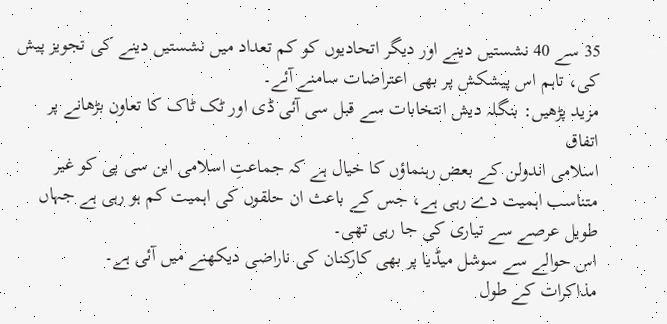35 سے 40 نشستیں دینے اور دیگر اتحادیوں کو کم تعداد میں نشستیں دینے کی تجویز پیش کی، تاہم اس پیشکش پر بھی اعتراضات سامنے آئے۔
مزید پڑھیں: بنگلہ دیش انتخابات سے قبل سی آئی ڈی اور ٹک ٹاک کا تعاون بڑھانے پر اتفاق
اسلامی اندولن کے بعض رہنماؤں کا خیال ہے کہ جماعتِ اسلامی این سی پی کو غیر متناسب اہمیت دے رہی ہے، جس کے باعث ان حلقوں کی اہمیت کم ہو رہی ہے جہاں طویل عرصے سے تیاری کی جا رہی تھی۔
اس حوالے سے سوشل میڈیا پر بھی کارکنان کی ناراضی دیکھنے میں آئی ہے۔
مذاکرات کے طول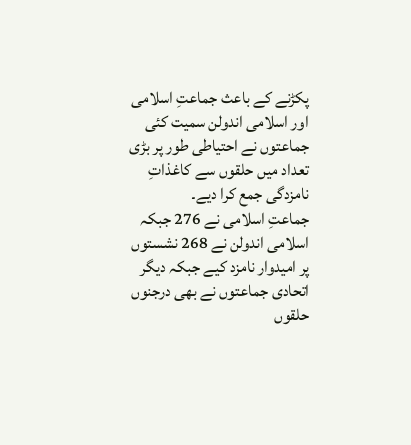پکڑنے کے باعث جماعتِ اسلامی اور اسلامی اندولن سمیت کئی جماعتوں نے احتیاطی طور پر بڑی تعداد میں حلقوں سے کاغذاتِ نامزدگی جمع کرا دیے۔
جماعتِ اسلامی نے 276 جبکہ اسلامی اندولن نے 268 نشستوں پر امیدوار نامزد کیے جبکہ دیگر اتحادی جماعتوں نے بھی درجنوں حلقوں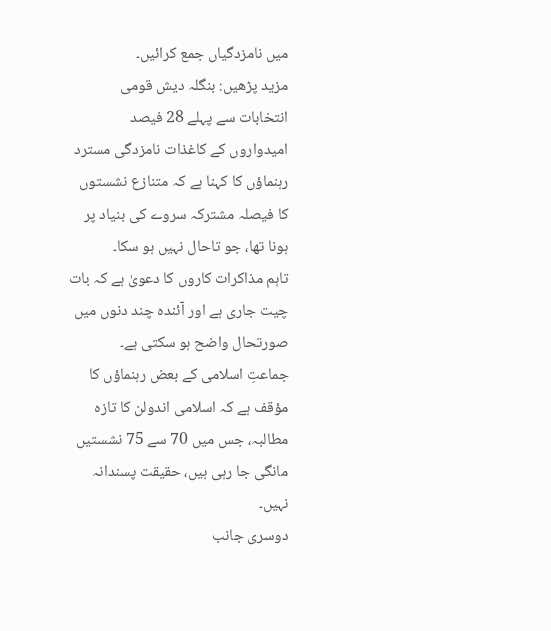میں نامزدگیاں جمع کرائیں۔
مزید پڑھیں: بنگلہ دیش قومی انتخابات سے پہلے 28 فیصد امیدواروں کے کاغذات نامزدگی مسترد
رہنماؤں کا کہنا ہے کہ متنازع نشستوں کا فیصلہ مشترکہ سروے کی بنیاد پر ہونا تھا، جو تاحال نہیں ہو سکا۔
تاہم مذاکرات کاروں کا دعویٰ ہے کہ بات چیت جاری ہے اور آئندہ چند دنوں میں صورتحال واضح ہو سکتی ہے۔
جماعتِ اسلامی کے بعض رہنماؤں کا مؤقف ہے کہ اسلامی اندولن کا تازہ مطالبہ، جس میں 70 سے 75 نشستیں مانگی جا رہی ہیں، حقیقت پسندانہ نہیں۔
دوسری جانب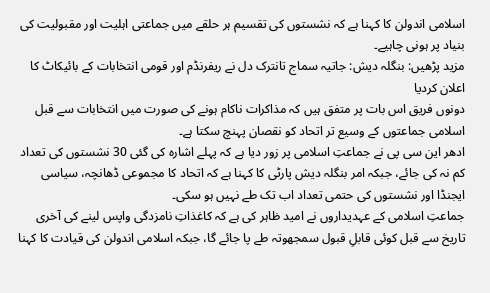اسلامی اندولن کا کہنا ہے کہ نشستوں کی تقسیم ہر حلقے میں جماعتی اہلیت اور مقبولیت کی بنیاد پر ہونی چاہیے۔
مزید پڑھیں: بنگلہ دیش: جاتیہ سماج تانترک دل نے ریفرنڈم اور قومی انتخابات کے بائیکاٹ کا اعلان کردیا
دونوں فریق اس بات پر متفق ہیں کہ مذاکرات ناکام ہونے کی صورت میں انتخابات سے قبل اسلامی جماعتوں کے وسیع تر اتحاد کو نقصان پہنچ سکتا ہے۔
ادھر این سی پی نے جماعتِ اسلامی پر زور دیا ہے کہ پہلے اشارہ کی گئی 30 نشستوں کی تعداد کم نہ کی جائے، جبکہ امر بنگلہ دیش پارٹی کا کہنا ہے کہ اتحاد کا مجموعی ڈھانچہ، سیاسی ایجنڈا اور نشستوں کی حتمی تعداد اب تک طے نہیں ہو سکی۔
جماعتِ اسلامی کے عہدیداروں نے امید ظاہر کی ہے کہ کاغذاتِ نامزدگی واپس لینے کی آخری تاریخ سے قبل کوئی قابلِ قبول سمجھوتہ طے پا جائے گا، جبکہ اسلامی اندولن کی قیادت کا کہنا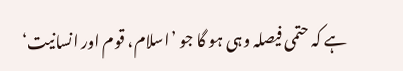ہے کہ حتمی فیصلہ وہی ہو گا جو ’اسلام، قوم اور انسانیت‘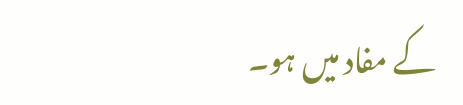کے مفاد میں ہو۔